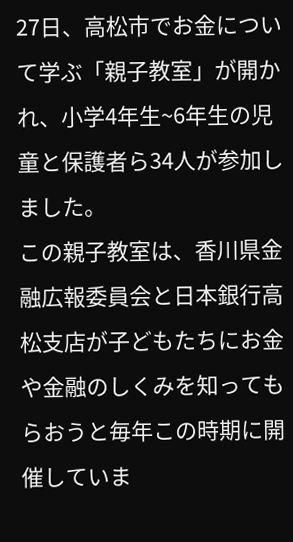27日、高松市でお金について学ぶ「親子教室」が開かれ、小学4年生~6年生の児童と保護者ら34人が参加しました。
この親子教室は、香川県金融広報委員会と日本銀行高松支店が子どもたちにお金や金融のしくみを知ってもらおうと毎年この時期に開催していま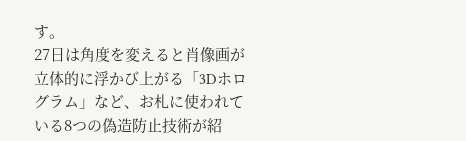す。
27日は角度を変えると肖像画が立体的に浮かび上がる「3Dホログラム」など、お札に使われている8つの偽造防止技術が紹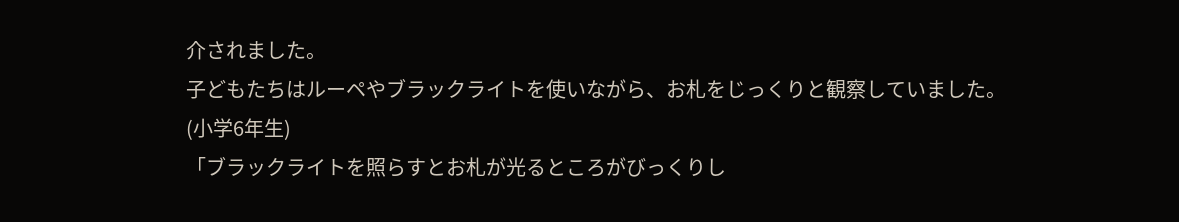介されました。
子どもたちはルーペやブラックライトを使いながら、お札をじっくりと観察していました。
(小学6年生)
「ブラックライトを照らすとお札が光るところがびっくりし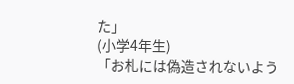た」
(小学4年生)
「お札には偽造されないよう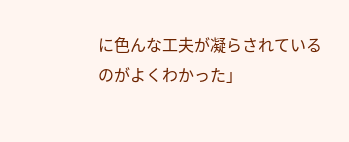に色んな工夫が凝らされているのがよくわかった」